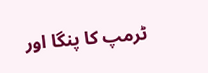ٹرمپ کا پنگا اور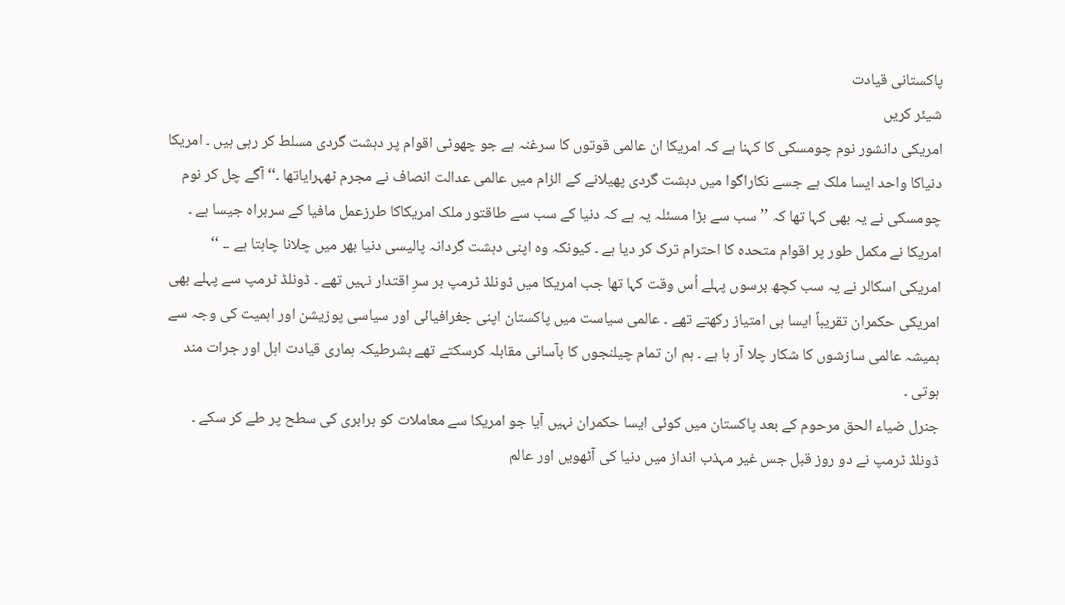پاکستانی قیادت
شیئر کریں
امریکی دانشور نوم چومسکی کا کہنا ہے کہ امریکا ان عالمی قوتوں کا سرغنہ ہے جو چھوٹی اقوام پر دہشت گردی مسلط کر رہی ہیں ۔ امریکا دنیاکا واحد ایسا ملک ہے جسے نکاراگوا میں دہشت گردی پھیلانے کے الزام میں عالمی عدالت انصاف نے مجرم ٹھہرایاتھا ۔‘‘ آگے چل کر نوم چومسکی نے یہ بھی کہا تھا کہ ’’ سب سے بڑا مسئلہ یہ ہے کہ دنیا کے سب سے طاقتور ملک امریکاکا طرزعمل مافیا کے سربراہ جیسا ہے ۔ امریکا نے مکمل طور پر اقوام متحدہ کا احترام ترک کر دیا ہے ۔ کیونکہ وہ اپنی دہشت گردانہ پالیسی دنیا بھر میں چلانا چاہتا ہے ۔۔ ‘‘
امریکی اسکالر نے یہ سب کچھ برسوں پہلے اُس وقت کہا تھا جب امریکا میں ڈونلڈ ٹرمپ بر سرِ اقتدار نہیں تھے ۔ ڈونلڈ ٹرمپ سے پہلے بھی امریکی حکمران تقریباً ایسا ہی امتیاز رکھتے تھے ۔ عالمی سیاست میں پاکستان اپنی جغرافیائی اور سیاسی پوزیشن اور اہمیت کی وجہ سے ہمیشہ عالمی سازشوں کا شکار چلا آر ہا ہے ۔ ہم ان تمام چیلنجوں کا بآسانی مقابلہ کرسکتے تھے بشرطیکہ ہماری قیادت اہل اور جرات مند ہوتی ۔
جنرل ضیاء الحق مرحوم کے بعد پاکستان میں کوئی ایسا حکمران نہیں آیا جو امریکا سے معاملات کو برابری کی سطح پر طے کر سکے ۔ ڈونلڈ ٹرمپ نے دو روز قبل جس غیر مہذب انداز میں دنیا کی آٹھویں اور عالم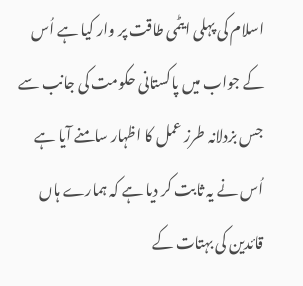اسلام کی پہلی ایٹمی طاقت پر وار کیا ہے اُس کے جواب میں پاکستانی حکومت کی جانب سے جس بزدلانہ طرز عمل کا اظہار سامنے آیا ہے اُس نے یہ ثابت کر دیا ہے کہ ہمارے ہاں قائدین کی بہتات کے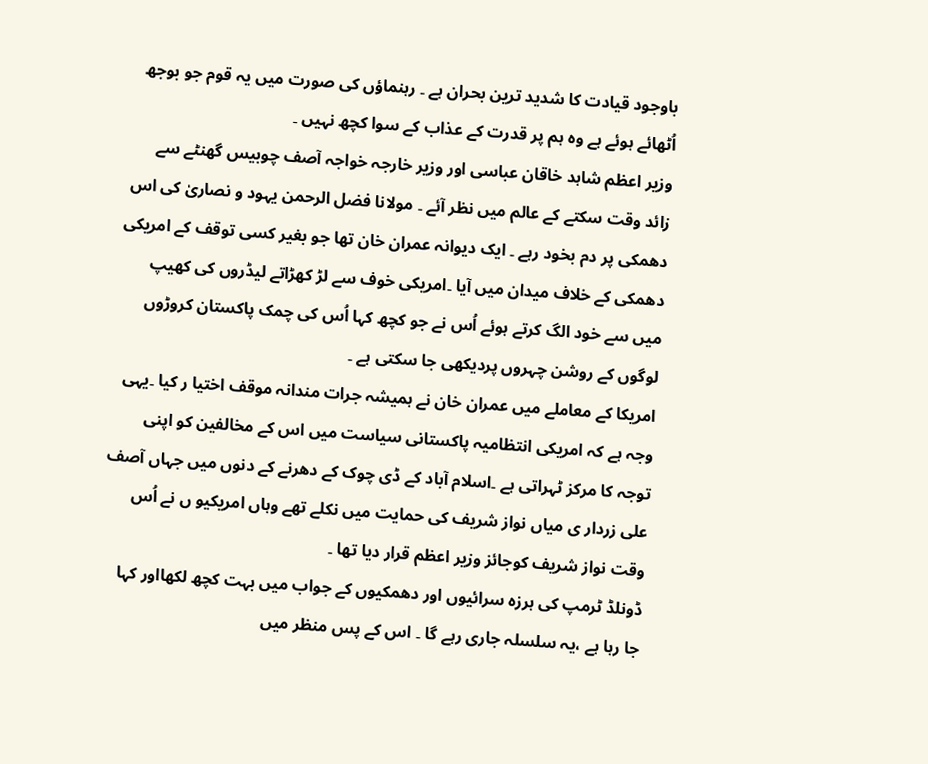باوجود قیادت کا شدید ترین بحران ہے ۔ رہنماؤں کی صورت میں یہ قوم جو بوجھ اُٹھائے ہوئے ہے وہ ہم پر قدرت کے عذاب کے سوا کچھ نہیں ۔
وزیر اعظم شاہد خاقان عباسی اور وزیر خارجہ خواجہ آصف چوبیس گھنٹے سے زائد وقت سکتے کے عالم میں نظر آئے ۔ مولانا فضل الرحمن یہود و نصاریٰ کی اس دھمکی پر دم بخود رہے ۔ ایک دیوانہ عمران خان تھا جو بغیر کسی توقف کے امریکی دھمکی کے خلاف میدان میں آیا ۔امریکی خوف سے لڑ کھڑاتے لیڈروں کی کھیپ میں سے خود الگ کرتے ہوئے اُس نے جو کچھ کہا اُس کی چمک پاکستان کروڑوں لوگوں کے روشن چہروں پردیکھی جا سکتی ہے ۔
امریکا کے معاملے میں عمران خان نے ہمیشہ جرات مندانہ موقف اختیا ر کیا ۔یہی وجہ ہے کہ امریکی انتظامیہ پاکستانی سیاست میں اس کے مخالفین کو اپنی توجہ کا مرکز ٹہراتی ہے ۔اسلام آباد کے ڈی چوک کے دھرنے کے دنوں میں جہاں آصف علی زردار ی میاں نواز شریف کی حمایت میں نکلے تھے وہاں امریکیو ں نے اُس وقت نواز شریف کوجائز وزیر اعظم قرار دیا تھا ۔
ڈونلڈ ٹرمپ کی ہرزہ سرائیوں اور دھمکیوں کے جواب میں بہت کچھ لکھااور کہا جا رہا ہے ،یہ سلسلہ جاری رہے گا ۔ اس کے پس منظر میں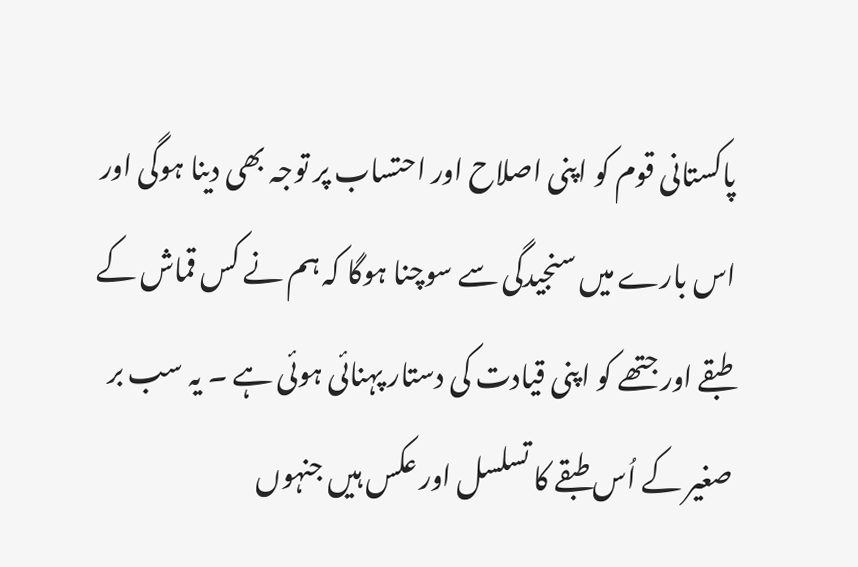پاکستانی قوم کو اپنی اصلاح اور احتساب پر توجہ بھی دینا ہوگی اور اس بارے میں سنجیدگی سے سوچنا ہوگا کہ ہم نے کس قماش کے طبقے اور جتھے کو اپنی قیادت کی دستار پہنائی ہوئی ہے ۔ یہ سب بر صغیر کے اُس طبقے کا تسلسل اور عکس ہیں جنہوں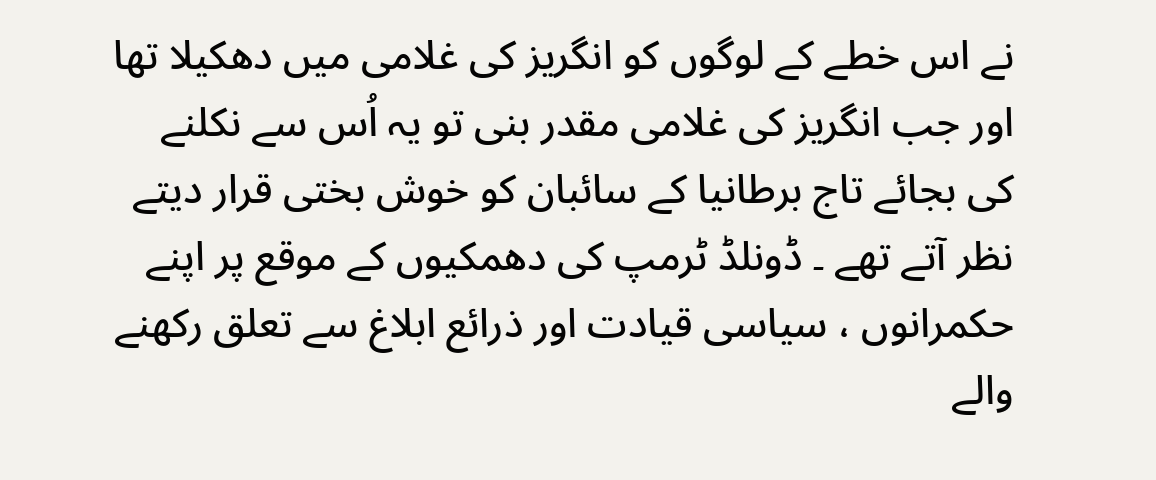نے اس خطے کے لوگوں کو انگریز کی غلامی میں دھکیلا تھا اور جب انگریز کی غلامی مقدر بنی تو یہ اُس سے نکلنے کی بجائے تاج برطانیا کے سائبان کو خوش بختی قرار دیتے نظر آتے تھے ۔ ڈونلڈ ٹرمپ کی دھمکیوں کے موقع پر اپنے حکمرانوں ، سیاسی قیادت اور ذرائع ابلاغ سے تعلق رکھنے والے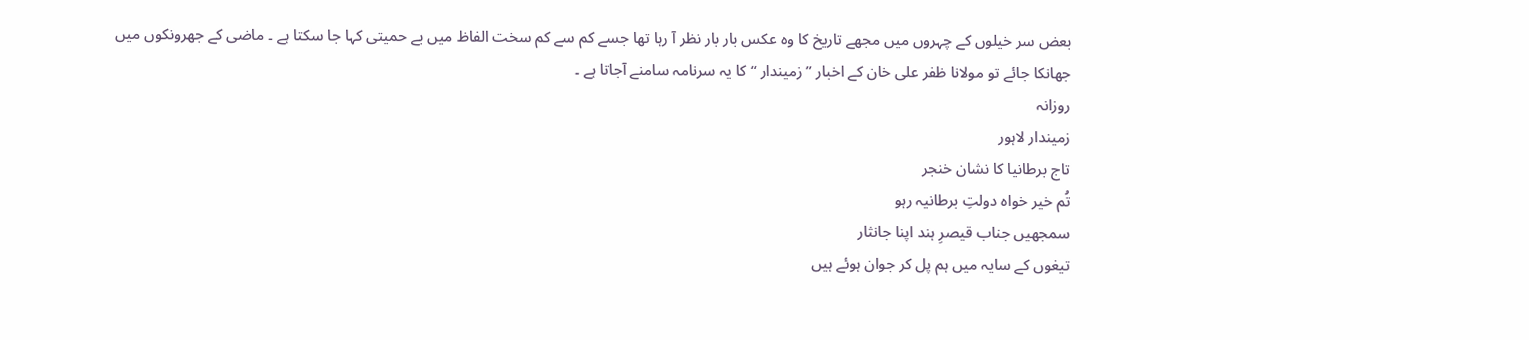بعض سر خیلوں کے چہروں میں مجھے تاریخ کا وہ عکس بار بار نظر آ رہا تھا جسے کم سے کم سخت الفاظ میں بے حمیتی کہا جا سکتا ہے ۔ ماضی کے جھرونکوں میں جھانکا جائے تو مولانا ظفر علی خان کے اخبار ’’ زمیندار ‘‘ کا یہ سرنامہ سامنے آجاتا ہے ۔
روزانہ
زمیندار لاہور
تاج برطانیا کا نشان خنجر
تُم خیر خواہ دولتِ برطانیہ رہو
سمجھیں جناب قیصرِ ہند اپنا جانثار
تیغوں کے سایہ میں ہم پل کر جوان ہوئے ہیں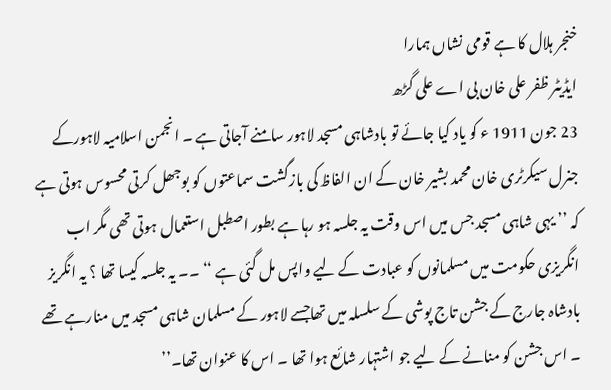خنجر ہلال کا ہے قومی نشاں ہمارا
ایڈیٹر ظفر علی خان بی اے علی گڑھ
23 جون 1911 ء کو یاد کیا جائے تو بادشاہی مسجد لاہور سامنے آجاتی ہے ۔ انجمن اسلامیہ لاہورکے جنرل سیکرٹری خان محمد بشیر خان کے ان الفاظ کی بازگشت سماعتوں کو بوجھل کرتی محسوس ہوتی ہے کہ ’’ یہی شاہی مسجد جس میں اس وقت یہ جلسہ ہو رہا ہے بطور اصطبل استعمال ہوتی تھی مگر اب انگریزی حکومت میں مسلمانوں کو عبادت کے لیے واپس مل گئی ہے ‘‘ ۔۔ یہ جلسہ کیسا تھا ؟ یہ انگریز بادشاہ جارج کے جشن تاج پوشی کے سلسلہ میں تھاجسے لاہور کے مسلمان شاہی مسجد میں منارہے تھے ۔ اس جشن کو منانے کے لیے جو اشتہار شائع ہوا تھا ۔ اس کا عنوان تھا۔’’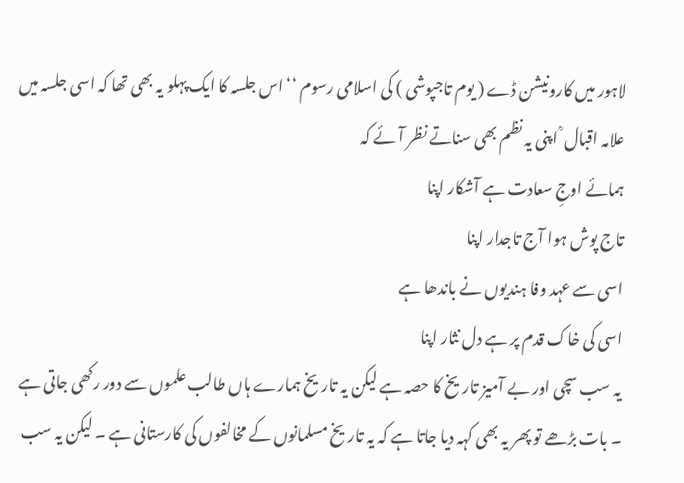لاہور میں کارونیشن ڈے ( یوم تاجپوشی ) کی اسلامی رسوم ‘‘ اس جلسہ کا ایک پہلو یہ بھی تھا کہ اسی جلسہ میں علامہ اقبال ؒ اپنی یہ نظم بھی سناتے نظر آئے کہ
ہمائے اوجِ سعادت ہے آشکار اپنا
تاج پوش ہوا آج تاجدار اپنا
اسی سے عہد وفا ہندیوں نے باندھا ہے
اسی کی خاک قدم پر ہے دل نثار اپنا
یہ سب سچی اور بے آمیز تاریخ کا حصہ ہے لیکن یہ تاریخ ہمارے ہاں طالب علموں سے دور رکھی جاتی ہے ۔ بات بڑھے تو پھر یہ بھی کہہ دیا جاتا ہے کہ یہ تاریخ مسلمانوں کے مخالفوں کی کارستانی ہے ۔ لیکن یہ سب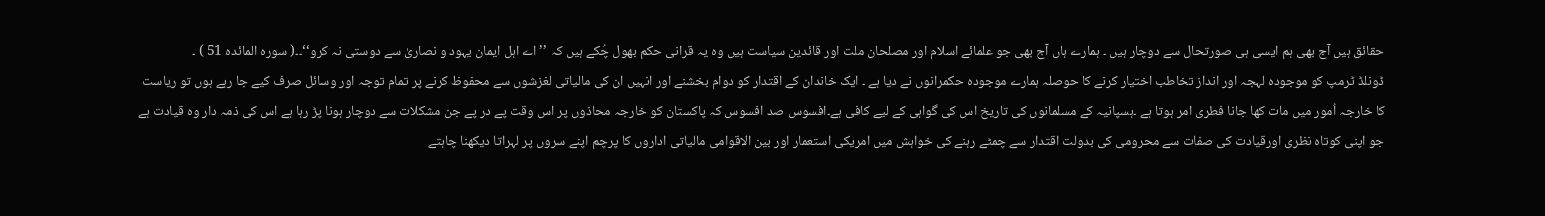حقائق ہیں آج بھی ہم ایسی ہی صورتحال سے دوچار ہیں ۔ ہمارے ہاں آج بھی جو علمائے اسلام اور مصلحان ملت اور قائدین سیاست ہیں وہ یہ قرانی حکم بھول چُکے ہیں کہ ’’ اے اہل ایمان یہود و نصاریٰ سے دوستی نہ کرو‘‘۔۔( سورہ المائدہ 51 ) ۔
ڈونلڈ ٹرمپ کو موجودہ لہجہ اور انداز تخاطب اختیار کرنے کا حوصلہ ہمارے موجودہ حکمرانوں نے دیا ہے ۔ ایک خاندان کے اقتدار کو دوام بخشنے اور انہیں ان کی مالیاتی لغزشوں سے محفوظ کرنے پر تمام توجہ اور وسائل صرف کیے جا رہے ہوں تو ریاست کا خارجہ اُمور میں مات کھا جانا فطری امر ہوتا ہے ۔ہسپانیہ کے مسلمانوں کی تاریخ اس کی گواہی کے لیے کافی ہے۔افسوس صد افسوس کہ پاکستان کو خارجہ محاذوں پر اس وقت پے در پے جن مشکلات سے دوچار ہونا پڑ رہا ہے اس کی ذمہ دار وہ قیادت ہے جو اپنی کوتاہ نظری اورقیادت کی صفات سے محرومی کی بدولت اقتدار سے چمٹے رہنے کی خواہش میں امریکی استعمار اور بین الاقوامی مالیاتی اداروں کا پرچم اپنے سروں پر لہراتا دیکھنا چاہتے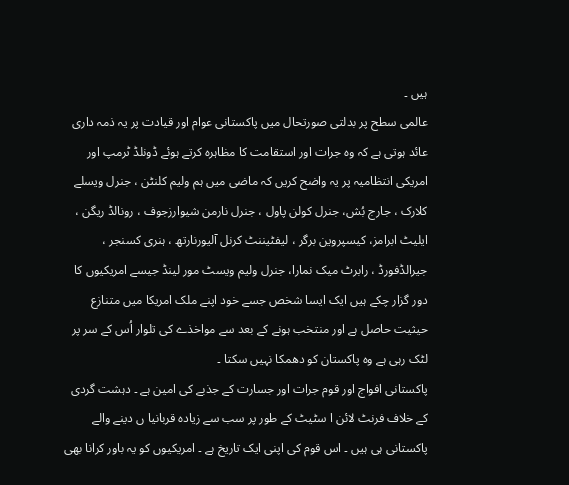ہیں ۔
عالمی سطح پر بدلتی صورتحال میں پاکستانی عوام اور قیادت پر یہ ذمہ داری عائد ہوتی ہے کہ وہ جرات اور استقامت کا مظاہرہ کرتے ہوئے ڈونلڈ ٹرمپ اور امریکی انتظامیہ پر یہ واضح کریں کہ ماضی میں ہم ولیم کلنٹن ، جنرل ویسلے کلارک ، جارج بُش، جنرل کولن پاول ، جنرل نارمن شیوارزجوف ، رونالڈ ریگن ، ایلیٹ ابرامز، کیسپروین برگر ، لیفٹیننٹ کرنل آلیورنارتھ ، ہنری کسنجر ، جیرالڈفورڈ ، رابرٹ میک نمارا، جنرل ولیم ویسٹ مور لینڈ جیسے امریکیوں کا دور گزار چکے ہیں ایک ایسا شخص جسے خود اپنے ملک امریکا میں متنازع حیثیت حاصل ہے اور منتخب ہونے کے بعد سے مواخذے کی تلوار اُس کے سر پر لٹک رہی ہے وہ پاکستان کو دھمکا نہیں سکتا ۔
پاکستانی افواج اور قوم جرات اور جسارت کے جذبے کی امین ہے ۔ دہشت گردی کے خلاف فرنٹ لائن ا سٹیٹ کے طور پر سب سے زیادہ قربانیا ں دینے والے پاکستانی ہی ہیں ۔ اس قوم کی اپنی ایک تاریخ ہے ۔ امریکیوں کو یہ باور کرانا بھی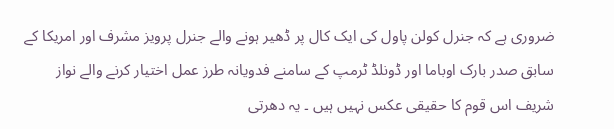ضروری ہے کہ جنرل کولن پاول کی ایک کال پر ڈھیر ہونے والے جنرل پرویز مشرف اور امریکا کے سابق صدر بارک اوباما اور ڈونلڈ ٹرمپ کے سامنے فدویانہ طرز عمل اختیار کرنے والے نواز شریف اس قوم کا حقیقی عکس نہیں ہیں ۔ یہ دھرتی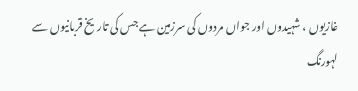غازیوں ، شہیدوں اور جواں مردوں کی سرزمین ہے جس کی تاریخ قربانیوں سے لہورنگ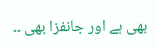بھی ہے اور جانفزا بھی ۔۔